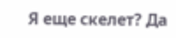Я еще скелет? Да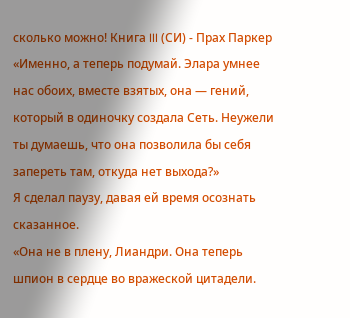сколько можно! Книга III (СИ) - Прах Паркер
«Именно, а теперь подумай. Элара умнее нас обоих, вместе взятых, она — гений, который в одиночку создала Сеть. Неужели ты думаешь, что она позволила бы себя запереть там, откуда нет выхода?»
Я сделал паузу, давая ей время осознать сказанное.
«Она не в плену, Лиандри. Она теперь шпион в сердце во вражеской цитадели.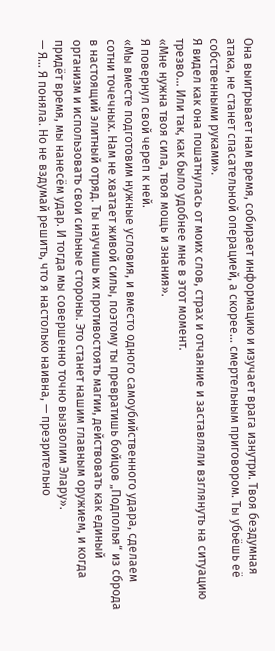Она выигрывает нам время, собирает информацию и изучает врага изнутри. Твоя бездумная атака, не станет спасательной операцией, а скорее… смертельным приговором. Ты убьёшь её собственными руками».
Я видел как она пошатнулась от моих слов, страх и отчаяние и заставляли взглянуть на ситуацию трезво… Или так, как было удобнее мне в этот момент.
«Мне нужна твоя сила, твоя мощь и знания».
Я повернул свой череп к ней.
«Мы вместе подготовим нужные условия, и вместо одного самоубийственного удара, сделаем сотни точечных. Нам не хватает живой силы, поэтому ты превратишь бойцов „Подполья“ из сброда в настоящий элитный отряд. Ты научишь их противостоять магии, действовать как единый организм и использовать свои сильные стороны. Это станет нашим главным оружием, и когда придёт время, мы нанесём удар. И тогда мы совершенно точно вызволим Элару».
— Я… Я поняла. Но не вздумай решить, что я настолько наивна, — презрительно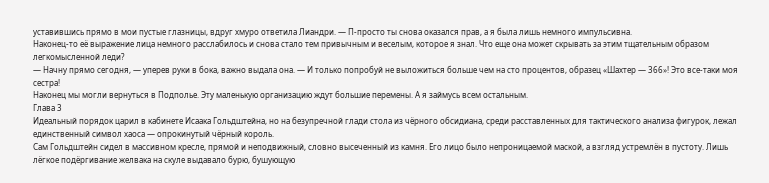уставившись прямо в мои пустые глазницы, вдруг хмуро ответила Лиандри. — П-просто ты снова оказался прав, а я была лишь немного импульсивна.
Наконец-то её выражение лица немного расслабилось и снова стало тем привычным и веселым, которое я знал. Что еще она может скрывать за этим тщательным образом легкомысленной леди?
— Начну прямо сегодня, — уперев руки в бока, важно выдала она. — И только попробуй не выложиться больше чем на сто процентов, образец «Шахтер — 366»! Это все-таки моя сестра!
Наконец мы могли вернуться в Подполье. Эту маленькую организацию ждут большие перемены. А я займусь всем остальным.
Глава 3
Идеальный порядок царил в кабинете Исаака Гольдштейна, но на безупречной глади стола из чёрного обсидиана, среди расставленных для тактического анализа фигурок, лежал единственный символ хаоса — опрокинутый чёрный король.
Сам Гольдштейн сидел в массивном кресле, прямой и неподвижный, словно высеченный из камня. Его лицо было непроницаемой маской, а взгляд устремлён в пустоту. Лишь лёгкое подёргивание желвака на скуле выдавало бурю, бушующую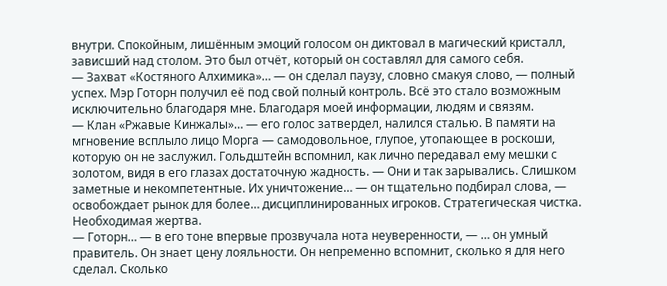внутри. Спокойным, лишённым эмоций голосом он диктовал в магический кристалл, зависший над столом. Это был отчёт, который он составлял для самого себя.
— Захват «Костяного Алхимика»… — он сделал паузу, словно смакуя слово, — полный успех. Мэр Готорн получил её под свой полный контроль. Всё это стало возможным исключительно благодаря мне. Благодаря моей информации, людям и связям.
— Клан «Ржавые Кинжалы»… — его голос затвердел, налился сталью. В памяти на мгновение всплыло лицо Морга — самодовольное, глупое, утопающее в роскоши, которую он не заслужил. Гольдштейн вспомнил, как лично передавал ему мешки с золотом, видя в его глазах достаточную жадность. — Они и так зарывались. Слишком заметные и некомпетентные. Их уничтожение… — он тщательно подбирал слова, — освобождает рынок для более… дисциплинированных игроков. Стратегическая чистка. Необходимая жертва.
— Готорн… — в его тоне впервые прозвучала нота неуверенности, — … он умный правитель. Он знает цену лояльности. Он непременно вспомнит, сколько я для него сделал. Сколько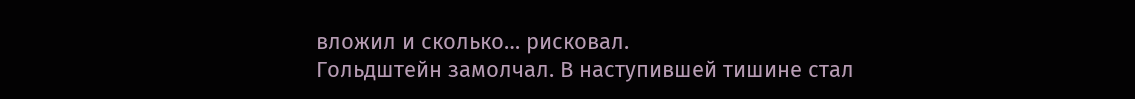вложил и сколько… рисковал.
Гольдштейн замолчал. В наступившей тишине стал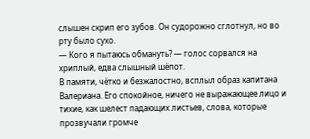слышен скрип его зубов. Он судорожно сглотнул, но во рту было сухо.
— Кого я пытаюсь обмануть? — голос сорвался на хриплый, едва слышный шёпот.
В памяти, чётко и безжалостно, всплыл образ капитана Валериана. Его спокойное, ничего не выражающее лицо и тихие, как шелест падающих листьев, слова, которые прозвучали громче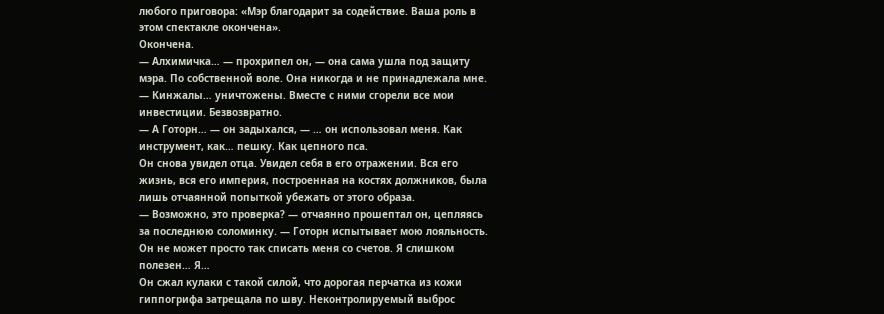любого приговора: «Мэр благодарит за содействие. Ваша роль в этом спектакле окончена».
Окончена.
— Алхимичка… — прохрипел он, — она сама ушла под защиту мэра. По собственной воле. Она никогда и не принадлежала мне.
— Кинжалы… уничтожены. Вместе с ними сгорели все мои инвестиции. Безвозвратно.
— А Готорн… — он задыхался, — … он использовал меня. Как инструмент, как… пешку. Как цепного пса.
Он снова увидел отца. Увидел себя в его отражении. Вся его жизнь, вся его империя, построенная на костях должников, была лишь отчаянной попыткой убежать от этого образа.
— Возможно, это проверка? — отчаянно прошептал он, цепляясь за последнюю соломинку. — Готорн испытывает мою лояльность. Он не может просто так списать меня со счетов. Я слишком полезен… Я…
Он сжал кулаки с такой силой, что дорогая перчатка из кожи гиппогрифа затрещала по шву. Неконтролируемый выброс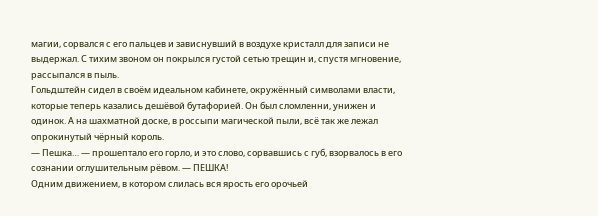магии, сорвался с его пальцев и зависнувший в воздухе кристалл для записи не выдержал. С тихим звоном он покрылся густой сетью трещин и, спустя мгновение, рассыпался в пыль.
Гольдштейн сидел в своём идеальном кабинете, окружённый символами власти, которые теперь казались дешёвой бутафорией. Он был сломленни, унижен и одинок. А на шахматной доске, в россыпи магической пыли, всё так же лежал опрокинутый чёрный король.
— Пешка… — прошептало его горло, и это слово, сорвавшись с губ, взорвалось в его сознании оглушительным рёвом. — ПЕШКА!
Одним движением, в котором слилась вся ярость его орочьей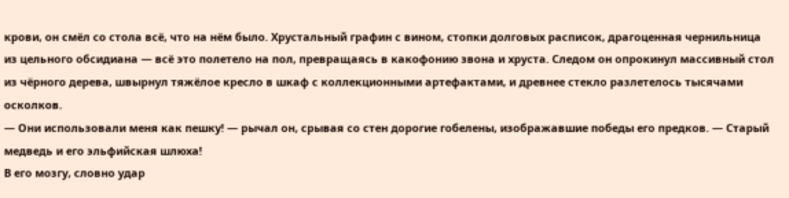крови, он смёл со стола всё, что на нём было. Хрустальный графин с вином, стопки долговых расписок, драгоценная чернильница из цельного обсидиана — всё это полетело на пол, превращаясь в какофонию звона и хруста. Следом он опрокинул массивный стол из чёрного дерева, швырнул тяжёлое кресло в шкаф с коллекционными артефактами, и древнее стекло разлетелось тысячами осколков.
— Они использовали меня как пешку! — рычал он, срывая со стен дорогие гобелены, изображавшие победы его предков. — Старый медведь и его эльфийская шлюха!
В его мозгу, словно удар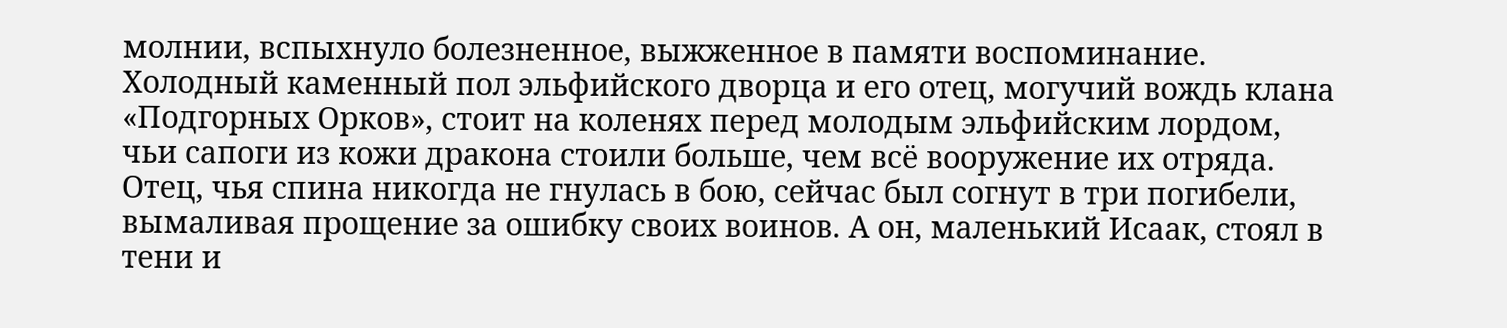молнии, вспыхнуло болезненное, выжженное в памяти воспоминание. Холодный каменный пол эльфийского дворца и его отец, могучий вождь клана «Подгорных Орков», стоит на коленях перед молодым эльфийским лордом, чьи сапоги из кожи дракона стоили больше, чем всё вооружение их отряда. Отец, чья спина никогда не гнулась в бою, сейчас был согнут в три погибели, вымаливая прощение за ошибку своих воинов. А он, маленький Исаак, стоял в тени и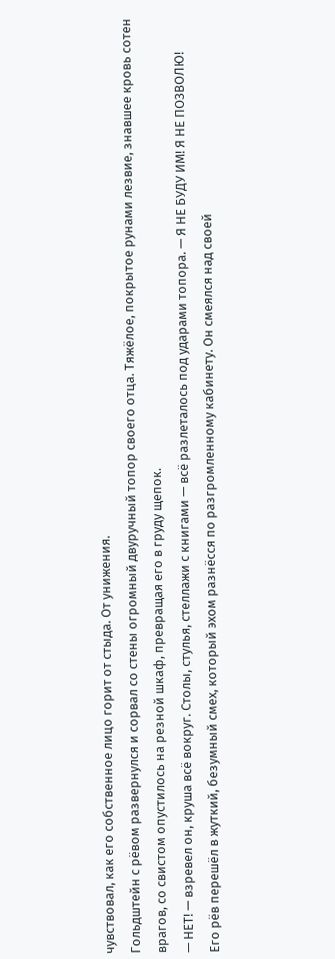чувствовал, как его собственное лицо горит от стыда. От унижения.
Гольдштейн с рёвом развернулся и сорвал со стены огромный двуручный топор своего отца. Тяжёлое, покрытое рунами лезвие, знавшее кровь сотен врагов, со свистом опустилось на резной шкаф, превращая его в груду щепок.
— НЕТ! — взревел он, круша всё вокруг. Столы, стулья, стеллажи с книгами — всё разлеталось под ударами топора. — Я НЕ БУДУ ИМ! Я НЕ ПОЗВОЛЮ!
Его рёв перешёл в жуткий, безумный смех, который эхом разнёсся по разгромленному кабинету. Он смеялся над своей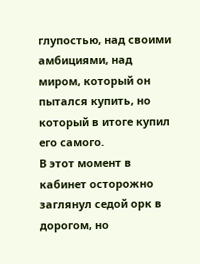глупостью, над своими амбициями, над миром, который он пытался купить, но который в итоге купил его самого.
В этот момент в кабинет осторожно заглянул седой орк в дорогом, но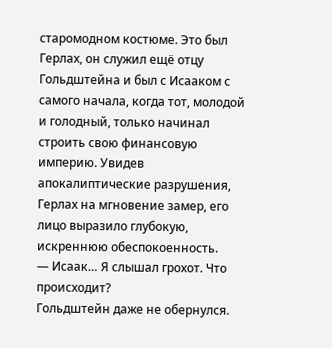старомодном костюме. Это был Герлах, он служил ещё отцу Гольдштейна и был с Исааком с самого начала, когда тот, молодой и голодный, только начинал строить свою финансовую империю. Увидев апокалиптические разрушения, Герлах на мгновение замер, его лицо выразило глубокую, искреннюю обеспокоенность.
— Исаак… Я слышал грохот. Что происходит?
Гольдштейн даже не обернулся.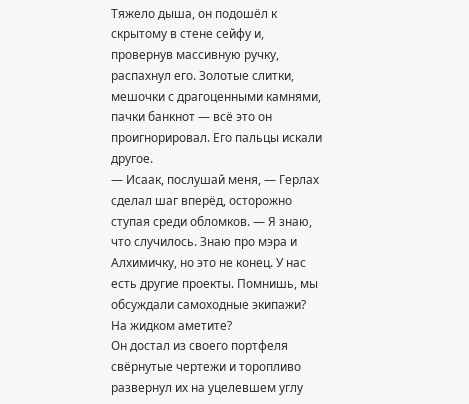Тяжело дыша, он подошёл к скрытому в стене сейфу и, провернув массивную ручку, распахнул его. Золотые слитки, мешочки с драгоценными камнями, пачки банкнот — всё это он проигнорировал. Его пальцы искали другое.
— Исаак, послушай меня, — Герлах сделал шаг вперёд, осторожно ступая среди обломков. — Я знаю, что случилось. Знаю про мэра и Алхимичку, но это не конец. У нас есть другие проекты. Помнишь, мы обсуждали самоходные экипажи? На жидком аметите?
Он достал из своего портфеля свёрнутые чертежи и торопливо развернул их на уцелевшем углу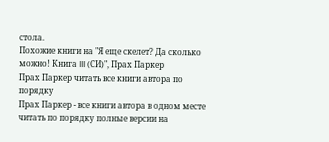стола.
Похожие книги на "Я еще скелет? Да сколько можно! Книга III (СИ)", Прах Паркер
Прах Паркер читать все книги автора по порядку
Прах Паркер - все книги автора в одном месте читать по порядку полные версии на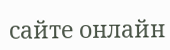сайте онлайн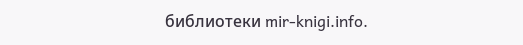библиотеки mir-knigi.info.